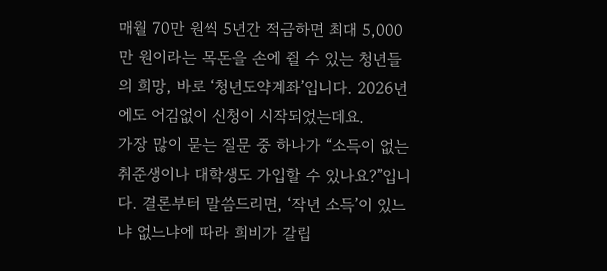매월 70만 원씩 5년간 적금하면 최대 5,000만 원이라는 목돈을 손에 쥘 수 있는 청년들의 희망, 바로 ‘청년도약계좌’입니다. 2026년에도 어김없이 신청이 시작되었는데요.
가장 많이 묻는 질문 중 하나가 “소득이 없는 취준생이나 대학생도 가입할 수 있나요?”입니다. 결론부터 말씀드리면, ‘작년 소득’이 있느냐 없느냐에 따라 희비가 갈립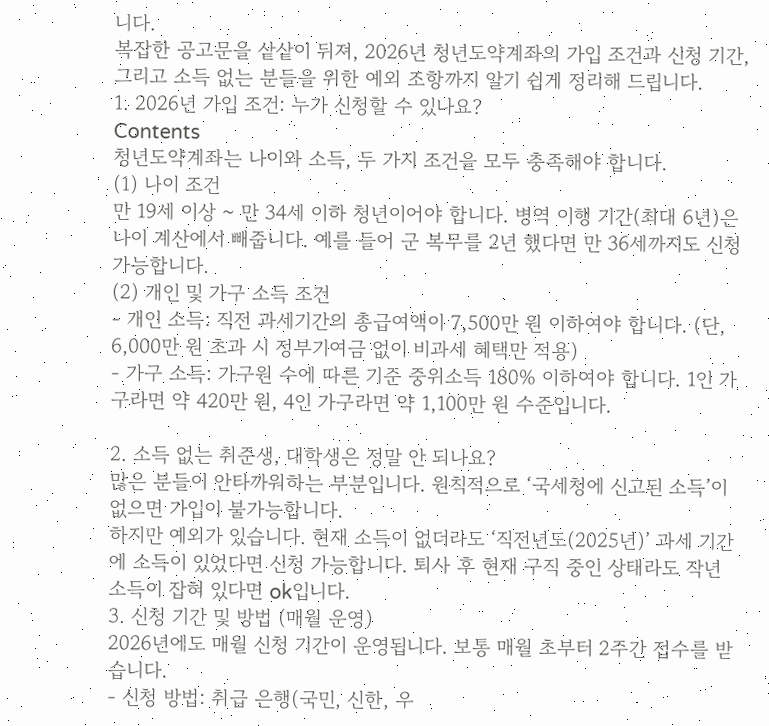니다.
복잡한 공고문을 샅샅이 뒤져, 2026년 청년도약계좌의 가입 조건과 신청 기간, 그리고 소득 없는 분들을 위한 예외 조항까지 알기 쉽게 정리해 드립니다.
1. 2026년 가입 조건: 누가 신청할 수 있나요?
Contents
청년도약계좌는 나이와 소득, 두 가지 조건을 모두 충족해야 합니다.
(1) 나이 조건
만 19세 이상 ~ 만 34세 이하 청년이어야 합니다. 병역 이행 기간(최대 6년)은 나이 계산에서 빼줍니다. 예를 들어 군 복무를 2년 했다면 만 36세까지도 신청 가능합니다.
(2) 개인 및 가구 소득 조건
- 개인 소득: 직전 과세기간의 총급여액이 7,500만 원 이하여야 합니다. (단, 6,000만 원 초과 시 정부기여금 없이 비과세 혜택만 적용)
- 가구 소득: 가구원 수에 따른 기준 중위소득 180% 이하여야 합니다. 1인 가구라면 약 420만 원, 4인 가구라면 약 1,100만 원 수준입니다.

2. 소득 없는 취준생, 대학생은 정말 안 되나요?
많은 분들이 안타까워하는 부분입니다. 원칙적으로 ‘국세청에 신고된 소득’이 없으면 가입이 불가능합니다.
하지만 예외가 있습니다. 현재 소득이 없더라도 ‘직전년도(2025년)’ 과세 기간에 소득이 있었다면 신청 가능합니다. 퇴사 후 현재 구직 중인 상태라도 작년 소득이 잡혀 있다면 ok입니다.
3. 신청 기간 및 방법 (매월 운영)
2026년에도 매월 신청 기간이 운영됩니다. 보통 매월 초부터 2주간 접수를 받습니다.
- 신청 방법: 취급 은행(국민, 신한, 우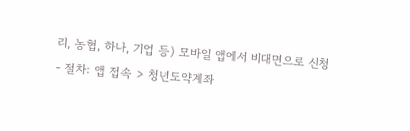리, 농협, 하나, 기업 등) 모바일 앱에서 비대면으로 신청
- 절차: 앱 접속 > 청년도약계좌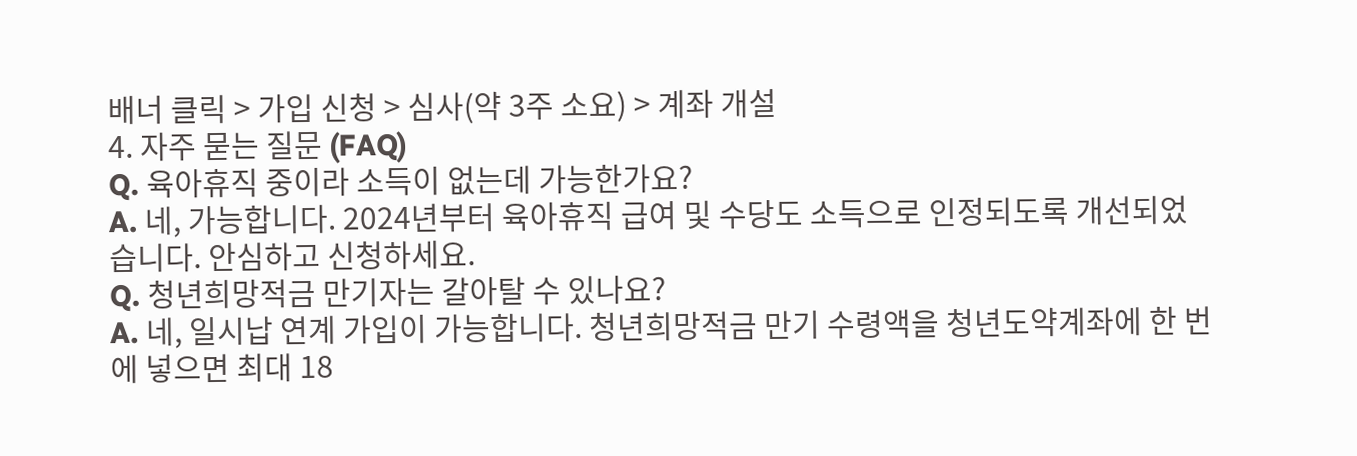배너 클릭 > 가입 신청 > 심사(약 3주 소요) > 계좌 개설
4. 자주 묻는 질문 (FAQ)
Q. 육아휴직 중이라 소득이 없는데 가능한가요?
A. 네, 가능합니다. 2024년부터 육아휴직 급여 및 수당도 소득으로 인정되도록 개선되었습니다. 안심하고 신청하세요.
Q. 청년희망적금 만기자는 갈아탈 수 있나요?
A. 네, 일시납 연계 가입이 가능합니다. 청년희망적금 만기 수령액을 청년도약계좌에 한 번에 넣으면 최대 18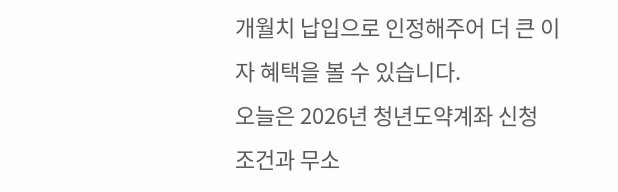개월치 납입으로 인정해주어 더 큰 이자 혜택을 볼 수 있습니다.
오늘은 2026년 청년도약계좌 신청 조건과 무소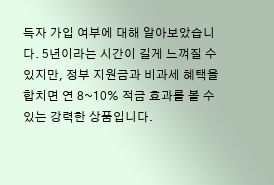득자 가입 여부에 대해 알아보았습니다. 5년이라는 시간이 길게 느껴질 수 있지만, 정부 지원금과 비과세 혜택을 합치면 연 8~10% 적금 효과를 볼 수 있는 강력한 상품입니다.